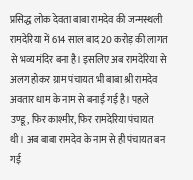प्रसिद्ध लोक देवता बाबा रामदेव की जन्मस्थली रामदेरिया में 614 साल बाद 20 करोड़ की लागत से भव्य मंदिर बना है। इसलिए अब रामदेरिया से अलग होकर ग्राम पंचायत भी बाबा श्री रामदेव अवतार धाम के नाम से बनाई गई है। पहले उण्डू, फिर काश्मीर, फिर रामदेरिया पंचायत थी। अब बाबा रामदेव के नाम से ही पंचायत बन गई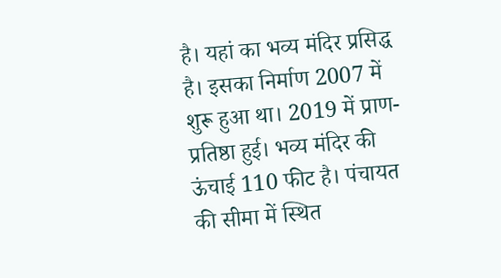है। यहां का भव्य मंदिर प्रसिद्ध है। इसका निर्माण 2007 में शुरू हुआ था। 2019 में प्राण-प्रतिष्ठा हुई। भव्य मंदिर की ऊंचाई 110 फीट है। पंचायत की सीमा में स्थित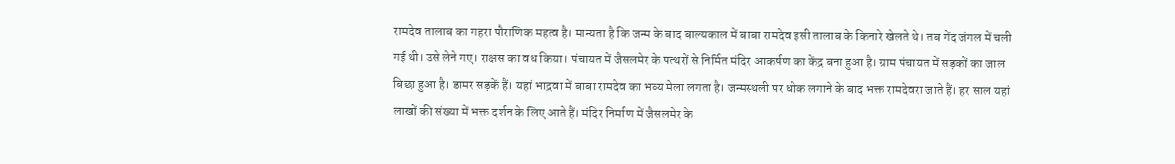रामदेव तालाब का गहरा पौराणिक महत्व है। मान्यता है कि जन्म के बाद बाल्यकाल में बाबा रामदेव इसी तालाब के किनारे खेलते थे। तब गेंद जंगल में चली गई थी। उसे लेने गए। राक्षस का वध किया। पंचायत में जैसलमेर के पत्थरों से निर्मित मंदिर आकर्षण का केंद्र बना हुआ है। ग्राम पंचायत में सड़कों का जाल बिछा हुआ है। डामर सड़कें हैं। यहां भाद्रवा में बाबा रामदेव का भव्य मेला लगता है। जन्मस्थली पर धोक लगाने के बाद भक्त रामदेवरा जाते हैं। हर साल यहां लाखों की संख्या में भक्त दर्शन के लिए आते हैं। मंदिर निर्माण में जैसलमेर के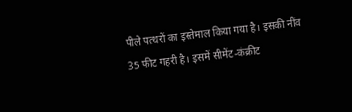पीले पत्थरों का इस्तेमाल किया गया है। इसकी नींव 35 फीट गहरी है। इसमें सीमेंट-कंक्रीट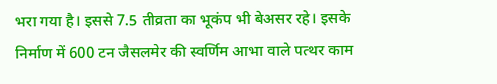भरा गया है। इससे 7.5 तीव्रता का भूकंप भी बेअसर रहे। इसके निर्माण में 600 टन जैसलमेर की स्वर्णिम आभा वाले पत्थर काम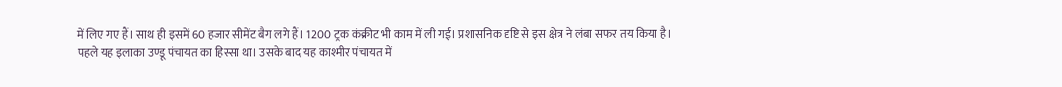में लिए गए हैं। साथ ही इसमें 60 हजार सीमेंट बैग लगे हैं। 1200 ट्रक कंक्रीट भी काम में ली गई। प्रशासनिक दृष्टि से इस क्षेत्र ने लंबा सफर तय किया है। पहले यह इलाका उण्डू पंचायत का हिस्सा था। उसके बाद यह काश्मीर पंचायत में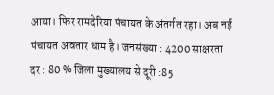आया। फिर रामदेरिया पंचायत के अंतर्गत रहा। अब नई पंचायत अवतार धाम है। जनसंख्या : 4200 साक्षरता दर : 80 % जिला मुख्यालय से दूरी :85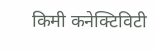किमी कनेक्टिविटी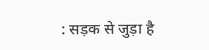: सड़क से जुड़ा है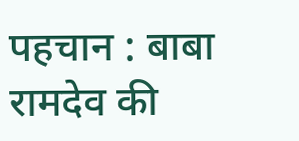पहचान : बाबा रामदेव की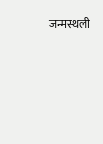जन्मस्थली